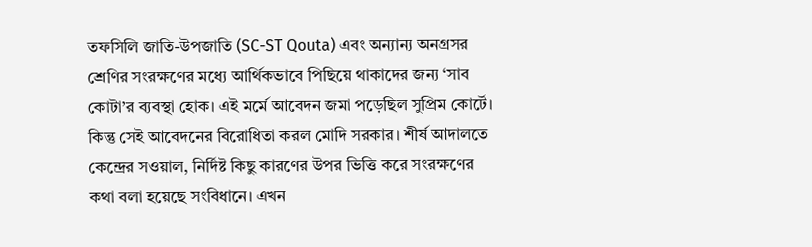তফসিলি জাতি-উপজাতি (SC-ST Qouta) এবং অন্যান্য অনগ্রসর শ্রেণির সংরক্ষণের মধ্যে আর্থিকভাবে পিছিয়ে থাকাদের জন্য ‘সাব কোটা’র ব্যবস্থা হোক। এই মর্মে আবেদন জমা পড়েছিল সুপ্রিম কোর্টে। কিন্তু সেই আবেদনের বিরোধিতা করল মোদি সরকার। শীর্ষ আদালতে কেন্দ্রের সওয়াল, নির্দিষ্ট কিছু কারণের উপর ভিত্তি করে সংরক্ষণের কথা বলা হয়েছে সংবিধানে। এখন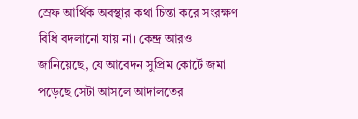স্রেফ আর্থিক অবস্থার কথা চিন্তা করে সংরক্ষণ বিধি বদলানো যায় না। কেন্দ্র আরও জানিয়েছে, যে আবেদন সুপ্রিম কোর্টে জমা পড়েছে সেটা আসলে আদালতের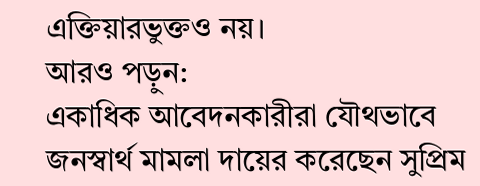এক্তিয়ারভুক্তও নয়।
আরও পড়ুন:
একাধিক আবেদনকারীরা যৌথভাবে জনস্বার্থ মামলা দায়ের করেছেন সুপ্রিম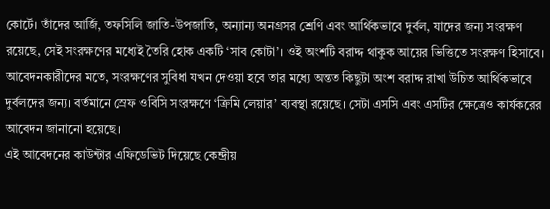কোর্টে। তাঁদের আর্জি, তফসিলি জাতি-উপজাতি, অন্যান্য অনগ্রসর শ্রেণি এবং আর্থিকভাবে দুর্বল, যাদের জন্য সংরক্ষণ রয়েছে, সেই সংরক্ষণের মধ্যেই তৈরি হোক একটি ‘সাব কোটা’। ওই অংশটি বরাদ্দ থাকুক আয়ের ভিত্তিতে সংরক্ষণ হিসাবে। আবেদনকারীদের মতে, সংরক্ষণের সুবিধা যখন দেওয়া হবে তার মধ্যে অন্তত কিছুটা অংশ বরাদ্দ রাখা উচিত আর্থিকভাবে দুর্বলদের জন্য। বর্তমানে স্রেফ ওবিসি সংরক্ষণে ‘ক্রিমি লেয়ার’ ব্যবস্থা রয়েছে। সেটা এসসি এবং এসটির ক্ষেত্রেও কার্যকরের আবেদন জানানো হয়েছে।
এই আবেদনের কাউন্টার এফিডেভিট দিয়েছে কেন্দ্রীয়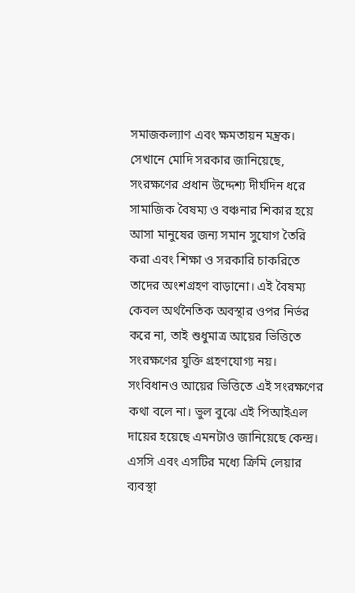সমাজকল্যাণ এবং ক্ষমতায়ন মন্ত্রক। সেখানে মোদি সরকার জানিয়েছে, সংরক্ষণের প্রধান উদ্দেশ্য দীর্ঘদিন ধরে সামাজিক বৈষম্য ও বঞ্চনার শিকার হয়ে আসা মানুষের জন্য সমান সুযোগ তৈরি করা এবং শিক্ষা ও সরকারি চাকরিতে তাদের অংশগ্রহণ বাড়ানো। এই বৈষম্য কেবল অর্থনৈতিক অবস্থার ওপর নির্ভর করে না, তাই শুধুমাত্র আয়ের ভিত্তিতে সংরক্ষণের যুক্তি গ্রহণযোগ্য নয়। সংবিধানও আয়ের ভিত্তিতে এই সংরক্ষণের কথা বলে না। ভুল বুঝে এই পিআইএল দায়ের হয়েছে এমনটাও জানিয়েছে কেন্দ্র।
এসসি এবং এসটির মধ্যে ক্রিমি লেয়ার ব্যবস্থা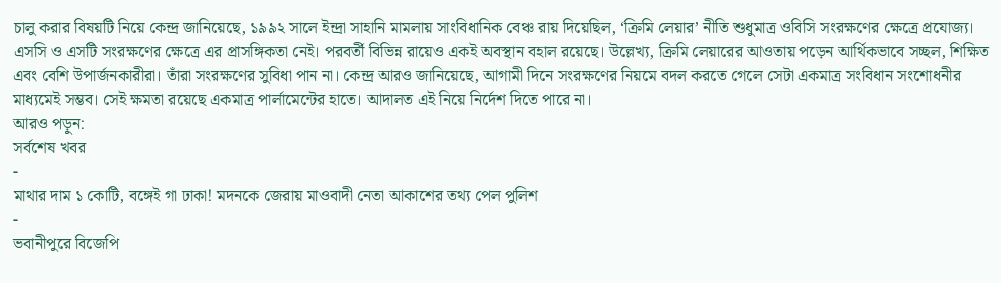চালু করার বিষয়টি নিয়ে কেন্দ্র জানিয়েছে, ১৯৯২ সালে ইন্দ্রা সাহানি মামলায় সাংবিধানিক বেঞ্চ রায় দিয়েছিল, ‘ক্রিমি লেয়ার’ নীতি শুধুমাত্র ওবিসি সংরক্ষণের ক্ষেত্রে প্রযোজ্য। এসসি ও এসটি সংরক্ষণের ক্ষেত্রে এর প্রাসঙ্গিকতা নেই। পরবর্তী বিভিন্ন রায়েও একই অবস্থান বহাল রয়েছে। উল্লেখ্য, ক্রিমি লেয়ারের আওতায় পড়েন আর্থিকভাবে সচ্ছল, শিক্ষিত এবং বেশি উপার্জনকারীরা। তাঁরা সংরক্ষণের সুবিধা পান না। কেন্দ্র আরও জানিয়েছে, আগামী দিনে সংরক্ষণের নিয়মে বদল করতে গেলে সেটা একমাত্র সংবিধান সংশোধনীর মাধ্যমেই সম্ভব। সেই ক্ষমতা রয়েছে একমাত্র পার্লামেন্টের হাতে। আদালত এই নিয়ে নির্দেশ দিতে পারে না।
আরও পড়ুন:
সর্বশেষ খবর
-
মাথার দাম ১ কোটি, বঙ্গেই গা ঢাকা! মদনকে জেরায় মাওবাদী নেতা আকাশের তথ্য পেল পুলিশ
-
ভবানীপুরে বিজেপি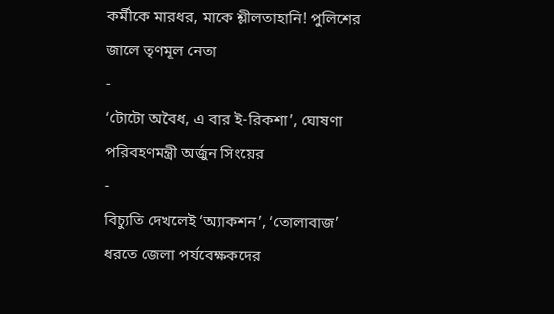কর্মীকে মারধর, মাকে শ্লীলতাহানি! পুলিশের জালে তৃণমূল নেতা
-
‘টোটো অবৈধ, এ বার ই-রিকশা’, ঘোষণা পরিবহণমন্ত্রী অর্জুন সিংয়ের
-
বিচ্যুতি দেখলেই ‘অ্যাকশন’, ‘তোলাবাজ’ ধরতে জেলা পর্যবেক্ষকদের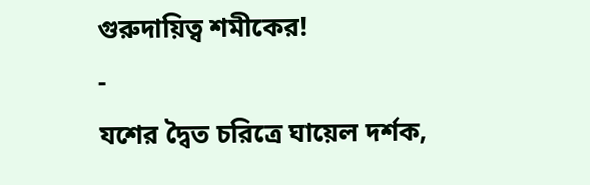গুরুদায়িত্ব শমীকের!
-
যশের দ্বৈত চরিত্রে ঘায়েল দর্শক,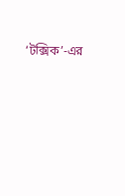‘টক্সিক’-এর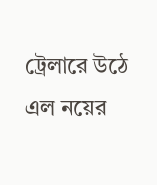ট্রেলারে উঠে এল নয়ের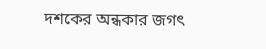দশকের অন্ধকার জগৎ